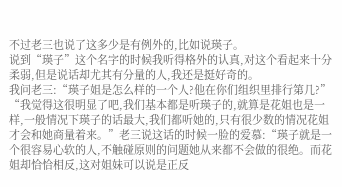不过老三也说了这多少是有例外的,比如说瑛子。
说到“瑛子”这个名字的时候我听得格外的认真,对这个看起来十分柔弱,但是说话却尤其有分量的人,我还是挺好奇的。
我问老三:“瑛子姐是怎么样的一个人?他在你们组织里排行第几?”
“我觉得这很明显了吧,我们基本都是听瑛子的,就算是花姐也是一样,一般情况下瑛子的话最大,我们都听她的,只有很少数的情况花姐才会和她商量着来。”老三说这话的时候一脸的爱慕:“瑛子就是一个很容易心软的人,不触碰原则的问题她从来都不会做的很绝。而花姐却恰恰相反,这对姐妹可以说是正反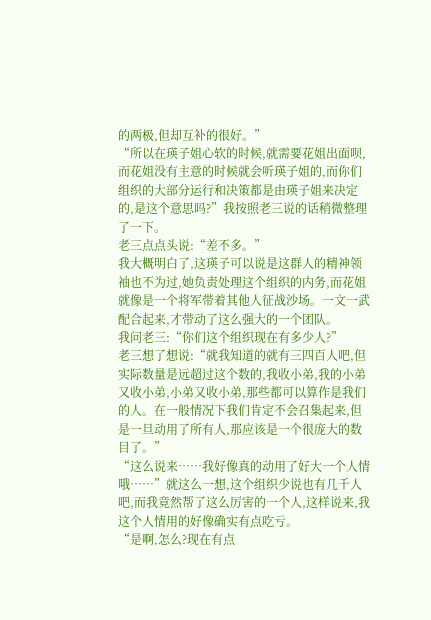的两极,但却互补的很好。”
“所以在瑛子姐心软的时候,就需要花姐出面呗,而花姐没有主意的时候就会听瑛子姐的,而你们组织的大部分运行和决策都是由瑛子姐来决定的,是这个意思吗?”我按照老三说的话稍微整理了一下。
老三点点头说:“差不多。”
我大概明白了,这瑛子可以说是这群人的精神领袖也不为过,她负责处理这个组织的内务,而花姐就像是一个将军带着其他人征战沙场。一文一武配合起来,才带动了这么强大的一个团队。
我问老三:“你们这个组织现在有多少人?”
老三想了想说:“就我知道的就有三四百人吧,但实际数量是远超过这个数的,我收小弟,我的小弟又收小弟,小弟又收小弟,那些都可以算作是我们的人。在一般情况下我们肯定不会召集起来,但是一旦动用了所有人,那应该是一个很庞大的数目了。”
“这么说来……我好像真的动用了好大一个人情哦……”就这么一想,这个组织少说也有几千人吧,而我竟然帮了这么厉害的一个人,这样说来,我这个人情用的好像确实有点吃亏。
“是啊,怎么?现在有点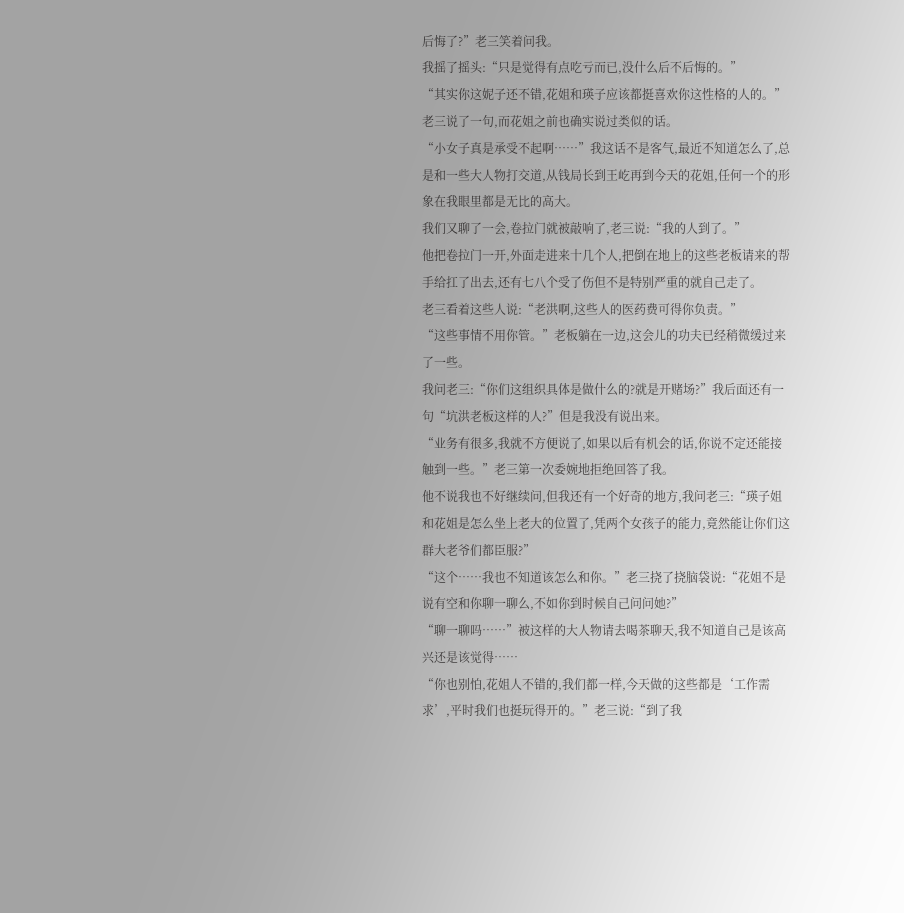后悔了?”老三笑着问我。
我摇了摇头:“只是觉得有点吃亏而已,没什么后不后悔的。”
“其实你这妮子还不错,花姐和瑛子应该都挺喜欢你这性格的人的。”老三说了一句,而花姐之前也确实说过类似的话。
“小女子真是承受不起啊……”我这话不是客气,最近不知道怎么了,总是和一些大人物打交道,从钱局长到王屹再到今天的花姐,任何一个的形象在我眼里都是无比的高大。
我们又聊了一会,卷拉门就被敲响了,老三说:“我的人到了。”
他把卷拉门一开,外面走进来十几个人,把倒在地上的这些老板请来的帮手给扛了出去,还有七八个受了伤但不是特别严重的就自己走了。
老三看着这些人说:“老洪啊,这些人的医药费可得你负责。”
“这些事情不用你管。”老板躺在一边,这会儿的功夫已经稍微缓过来了一些。
我问老三:“你们这组织具体是做什么的?就是开赌场?”我后面还有一句“坑洪老板这样的人?”但是我没有说出来。
“业务有很多,我就不方便说了,如果以后有机会的话,你说不定还能接触到一些。”老三第一次委婉地拒绝回答了我。
他不说我也不好继续问,但我还有一个好奇的地方,我问老三:“瑛子姐和花姐是怎么坐上老大的位置了,凭两个女孩子的能力,竟然能让你们这群大老爷们都臣服?”
“这个……我也不知道该怎么和你。”老三挠了挠脑袋说:“花姐不是说有空和你聊一聊么,不如你到时候自己问问她?”
“聊一聊吗……”被这样的大人物请去喝茶聊天,我不知道自己是该高兴还是该觉得……
“你也别怕,花姐人不错的,我们都一样,今天做的这些都是‘工作需求’,平时我们也挺玩得开的。”老三说:“到了我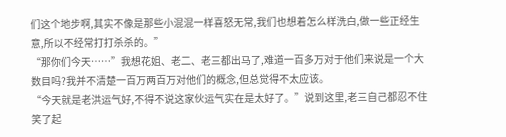们这个地步啊,其实不像是那些小混混一样喜怒无常,我们也想着怎么样洗白,做一些正经生意,所以不经常打打杀杀的。”
“那你们今天……”我想花姐、老二、老三都出马了,难道一百多万对于他们来说是一个大数目吗?我并不清楚一百万两百万对他们的概念,但总觉得不太应该。
“今天就是老洪运气好,不得不说这家伙运气实在是太好了。”说到这里,老三自己都忍不住笑了起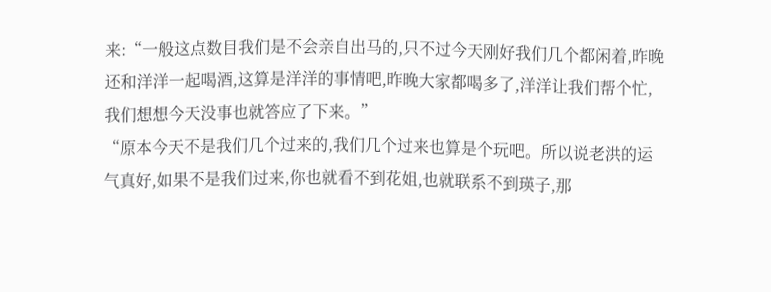来:“一般这点数目我们是不会亲自出马的,只不过今天刚好我们几个都闲着,昨晚还和洋洋一起喝酒,这算是洋洋的事情吧,昨晚大家都喝多了,洋洋让我们帮个忙,我们想想今天没事也就答应了下来。”
“原本今天不是我们几个过来的,我们几个过来也算是个玩吧。所以说老洪的运气真好,如果不是我们过来,你也就看不到花姐,也就联系不到瑛子,那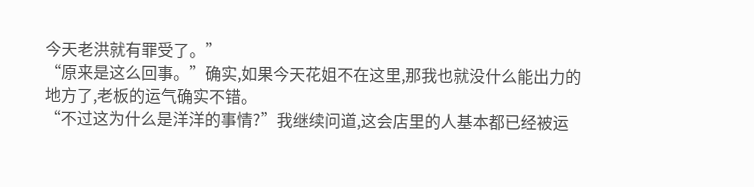今天老洪就有罪受了。”
“原来是这么回事。”确实,如果今天花姐不在这里,那我也就没什么能出力的地方了,老板的运气确实不错。
“不过这为什么是洋洋的事情?”我继续问道,这会店里的人基本都已经被运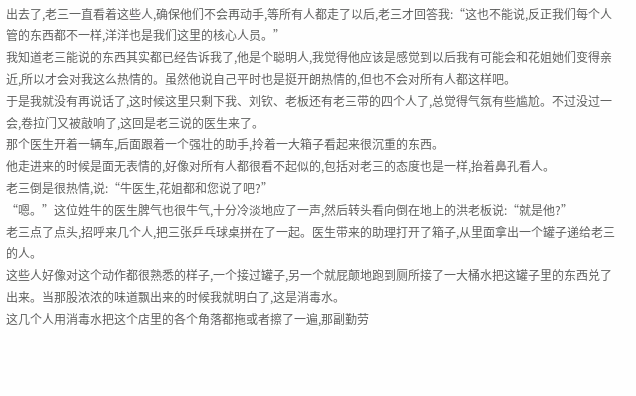出去了,老三一直看着这些人,确保他们不会再动手,等所有人都走了以后,老三才回答我:“这也不能说,反正我们每个人管的东西都不一样,洋洋也是我们这里的核心人员。”
我知道老三能说的东西其实都已经告诉我了,他是个聪明人,我觉得他应该是感觉到以后我有可能会和花姐她们变得亲近,所以才会对我这么热情的。虽然他说自己平时也是挺开朗热情的,但也不会对所有人都这样吧。
于是我就没有再说话了,这时候这里只剩下我、刘钦、老板还有老三带的四个人了,总觉得气氛有些尴尬。不过没过一会,卷拉门又被敲响了,这回是老三说的医生来了。
那个医生开着一辆车,后面跟着一个强壮的助手,拎着一大箱子看起来很沉重的东西。
他走进来的时候是面无表情的,好像对所有人都很看不起似的,包括对老三的态度也是一样,抬着鼻孔看人。
老三倒是很热情,说:“牛医生,花姐都和您说了吧?”
“嗯。”这位姓牛的医生脾气也很牛气,十分冷淡地应了一声,然后转头看向倒在地上的洪老板说:“就是他?”
老三点了点头,招呼来几个人,把三张乒乓球桌拼在了一起。医生带来的助理打开了箱子,从里面拿出一个罐子递给老三的人。
这些人好像对这个动作都很熟悉的样子,一个接过罐子,另一个就屁颠地跑到厕所接了一大桶水把这罐子里的东西兑了出来。当那股浓浓的味道飘出来的时候我就明白了,这是消毒水。
这几个人用消毒水把这个店里的各个角落都拖或者擦了一遍,那副勤劳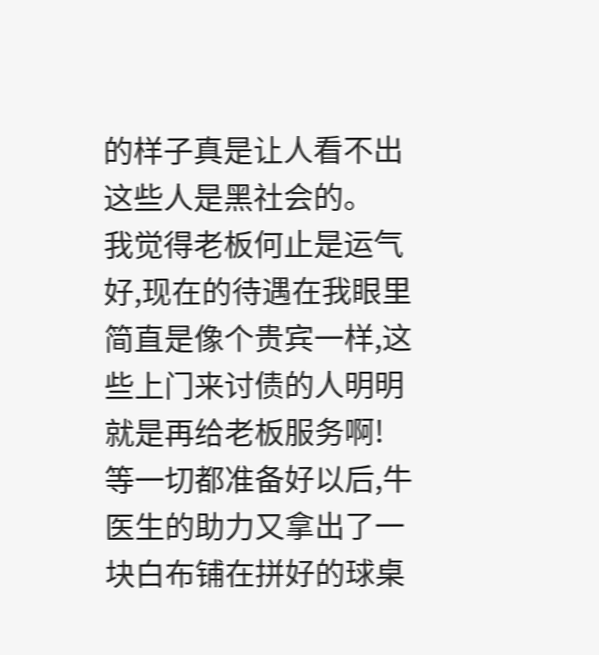的样子真是让人看不出这些人是黑社会的。
我觉得老板何止是运气好,现在的待遇在我眼里简直是像个贵宾一样,这些上门来讨债的人明明就是再给老板服务啊!
等一切都准备好以后,牛医生的助力又拿出了一块白布铺在拼好的球桌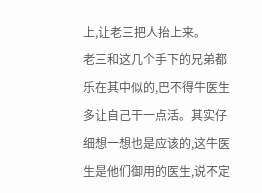上,让老三把人抬上来。
老三和这几个手下的兄弟都乐在其中似的,巴不得牛医生多让自己干一点活。其实仔细想一想也是应该的,这牛医生是他们御用的医生,说不定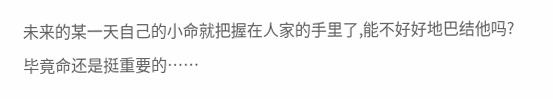未来的某一天自己的小命就把握在人家的手里了,能不好好地巴结他吗?
毕竟命还是挺重要的……